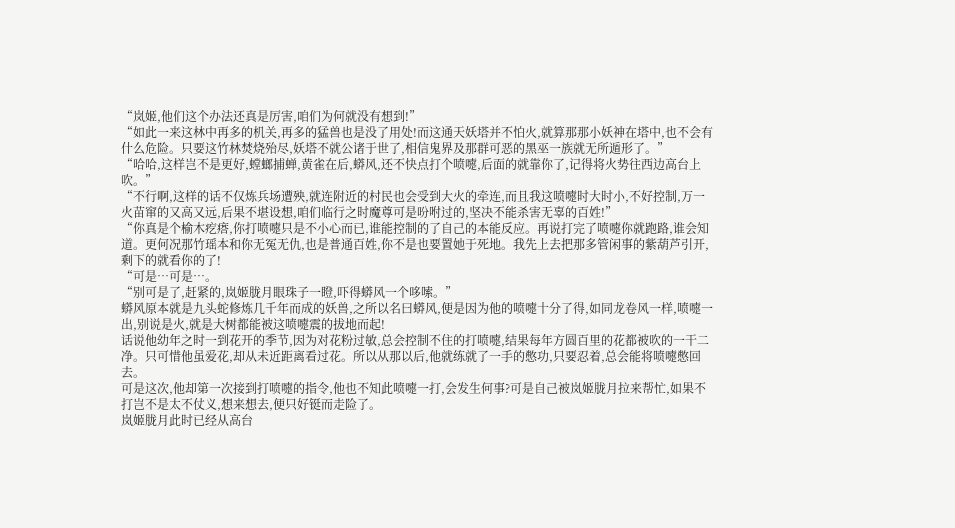“岚姬,他们这个办法还真是厉害,咱们为何就没有想到!”
“如此一来这林中再多的机关,再多的猛兽也是没了用处!而这通天妖塔并不怕火,就算那那小妖神在塔中,也不会有什么危险。只要这竹林焚烧殆尽,妖塔不就公诸于世了,相信鬼界及那群可恶的黑巫一族就无所遁形了。”
“哈哈,这样岂不是更好,螳螂捕蝉,黄雀在后,蟒风,还不快点打个喷嚏,后面的就靠你了,记得将火势往西边高台上吹。”
“不行啊,这样的话不仅炼兵场遭殃,就连附近的村民也会受到大火的牵连,而且我这喷嚏时大时小,不好控制,万一火苗窜的又高又远,后果不堪设想,咱们临行之时魔尊可是吩咐过的,坚决不能杀害无辜的百姓!”
“你真是个榆木疙瘩,你打喷嚏只是不小心而已,谁能控制的了自己的本能反应。再说打完了喷嚏你就跑路,谁会知道。更何况那竹瑶本和你无冤无仇,也是普通百姓,你不是也要置她于死地。我先上去把那多管闲事的紫葫芦引开,剩下的就看你的了!
“可是…可是…。
“别可是了,赶紧的,岚姬胧月眼珠子一瞪,吓得蟒风一个哆嗦。”
蟒风原本就是九头蛇修炼几千年而成的妖兽,之所以名曰蟒风,便是因为他的喷嚏十分了得,如同龙卷风一样,喷嚏一出,别说是火,就是大树都能被这喷嚏震的拔地而起!
话说他幼年之时一到花开的季节,因为对花粉过敏,总会控制不住的打喷嚏,结果每年方圆百里的花都被吹的一干二净。只可惜他虽爱花,却从未近距离看过花。所以从那以后,他就练就了一手的憋功,只要忍着,总会能将喷嚏憋回去。
可是这次,他却第一次接到打喷嚏的指令,他也不知此喷嚏一打,会发生何事?可是自己被岚姬胧月拉来帮忙,如果不打岂不是太不仗义,想来想去,便只好铤而走险了。
岚姬胧月此时已经从高台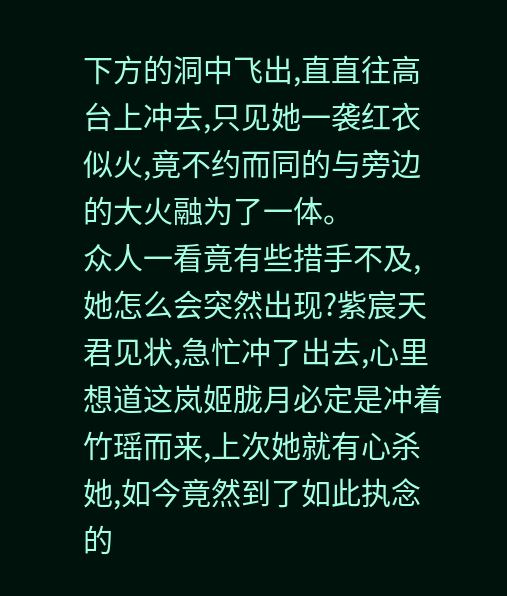下方的洞中飞出,直直往高台上冲去,只见她一袭红衣似火,竟不约而同的与旁边的大火融为了一体。
众人一看竟有些措手不及,她怎么会突然出现?紫宸天君见状,急忙冲了出去,心里想道这岚姬胧月必定是冲着竹瑶而来,上次她就有心杀她,如今竟然到了如此执念的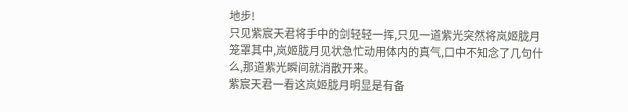地步!
只见紫宸天君将手中的剑轻轻一挥,只见一道紫光突然将岚姬胧月笼罩其中,岚姬胧月见状急忙动用体内的真气,口中不知念了几句什么,那道紫光瞬间就消散开来。
紫宸天君一看这岚姬胧月明显是有备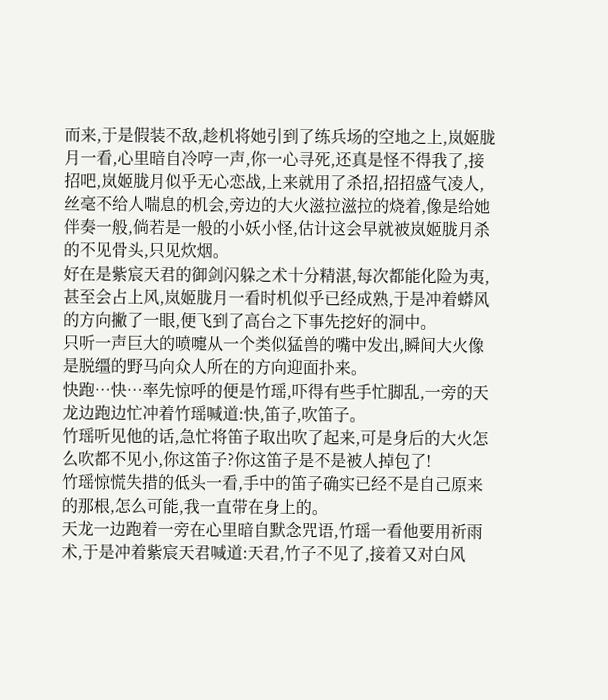而来,于是假装不敌,趁机将她引到了练兵场的空地之上,岚姬胧月一看,心里暗自冷哼一声,你一心寻死,还真是怪不得我了,接招吧,岚姬胧月似乎无心恋战,上来就用了杀招,招招盛气凌人,丝毫不给人喘息的机会,旁边的大火滋拉滋拉的烧着,像是给她伴奏一般,倘若是一般的小妖小怪,估计这会早就被岚姬胧月杀的不见骨头,只见炊烟。
好在是紫宸天君的御剑闪躲之术十分精湛,每次都能化险为夷,甚至会占上风,岚姬胧月一看时机似乎已经成熟,于是冲着蟒风的方向撇了一眼,便飞到了高台之下事先挖好的洞中。
只听一声巨大的喷嚏从一个类似猛兽的嘴中发出,瞬间大火像是脱缰的野马向众人所在的方向迎面扑来。
快跑…快…率先惊呼的便是竹瑶,吓得有些手忙脚乱,一旁的天龙边跑边忙冲着竹瑶喊道:快,笛子,吹笛子。
竹瑶听见他的话,急忙将笛子取出吹了起来,可是身后的大火怎么吹都不见小,你这笛子?你这笛子是不是被人掉包了!
竹瑶惊慌失措的低头一看,手中的笛子确实已经不是自己原来的那根,怎么可能,我一直带在身上的。
天龙一边跑着一旁在心里暗自默念咒语,竹瑶一看他要用祈雨术,于是冲着紫宸天君喊道:天君,竹子不见了,接着又对白风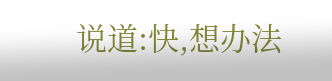说道:快,想办法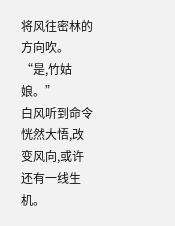将风往密林的方向吹。
“是,竹姑娘。”
白风听到命令恍然大悟,改变风向,或许还有一线生机。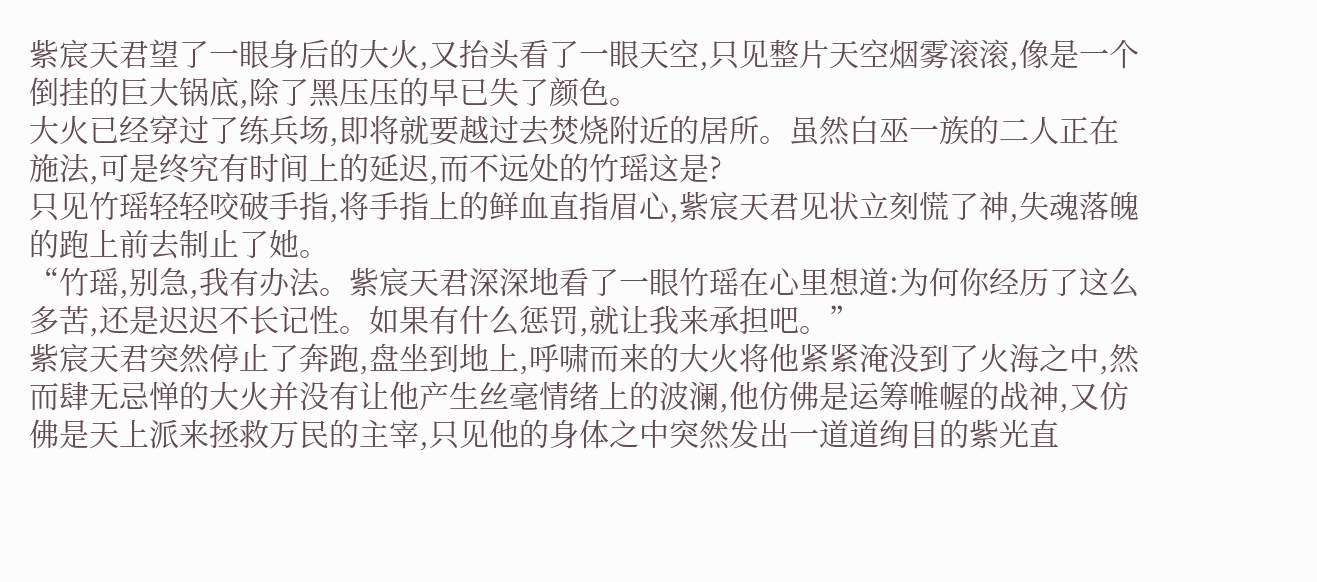紫宸天君望了一眼身后的大火,又抬头看了一眼天空,只见整片天空烟雾滚滚,像是一个倒挂的巨大锅底,除了黑压压的早已失了颜色。
大火已经穿过了练兵场,即将就要越过去焚烧附近的居所。虽然白巫一族的二人正在施法,可是终究有时间上的延迟,而不远处的竹瑶这是?
只见竹瑶轻轻咬破手指,将手指上的鲜血直指眉心,紫宸天君见状立刻慌了神,失魂落魄的跑上前去制止了她。
“竹瑶,别急,我有办法。紫宸天君深深地看了一眼竹瑶在心里想道:为何你经历了这么多苦,还是迟迟不长记性。如果有什么惩罚,就让我来承担吧。”
紫宸天君突然停止了奔跑,盘坐到地上,呼啸而来的大火将他紧紧淹没到了火海之中,然而肆无忌惮的大火并没有让他产生丝毫情绪上的波澜,他仿佛是运筹帷幄的战神,又仿佛是天上派来拯救万民的主宰,只见他的身体之中突然发出一道道绚目的紫光直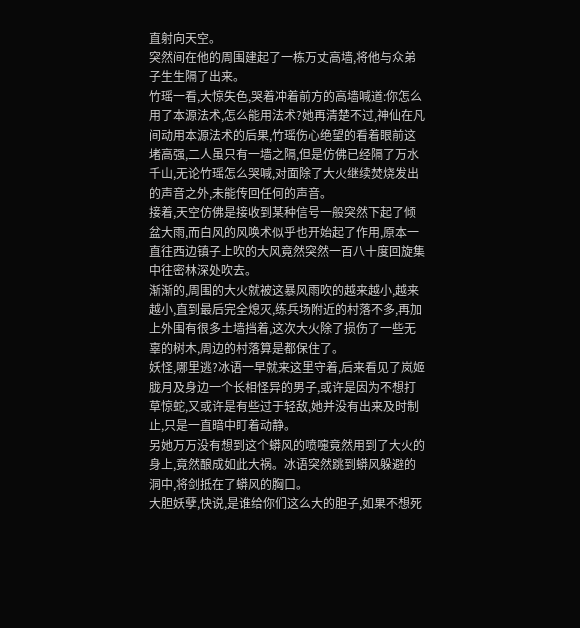直射向天空。
突然间在他的周围建起了一栋万丈高墙,将他与众弟子生生隔了出来。
竹瑶一看,大惊失色,哭着冲着前方的高墙喊道:你怎么用了本源法术,怎么能用法术?她再清楚不过,神仙在凡间动用本源法术的后果,竹瑶伤心绝望的看着眼前这堵高强,二人虽只有一墙之隔,但是仿佛已经隔了万水千山,无论竹瑶怎么哭喊,对面除了大火继续焚烧发出的声音之外,未能传回任何的声音。
接着,天空仿佛是接收到某种信号一般突然下起了倾盆大雨,而白风的风唤术似乎也开始起了作用,原本一直往西边镇子上吹的大风竟然突然一百八十度回旋集中往密林深处吹去。
渐渐的,周围的大火就被这暴风雨吹的越来越小,越来越小,直到最后完全熄灭,练兵场附近的村落不多,再加上外围有很多土墙挡着,这次大火除了损伤了一些无辜的树木,周边的村落算是都保住了。
妖怪,哪里逃?冰语一早就来这里守着,后来看见了岚姬胧月及身边一个长相怪异的男子,或许是因为不想打草惊蛇,又或许是有些过于轻敌,她并没有出来及时制止,只是一直暗中盯着动静。
另她万万没有想到这个蟒风的喷嚏竟然用到了大火的身上,竟然酿成如此大祸。冰语突然跳到蟒风躲避的洞中,将剑抵在了蟒风的胸口。
大胆妖孽,快说,是谁给你们这么大的胆子,如果不想死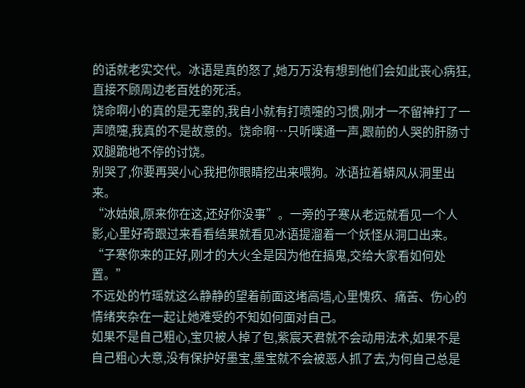的话就老实交代。冰语是真的怒了,她万万没有想到他们会如此丧心病狂,直接不顾周边老百姓的死活。
饶命啊小的真的是无辜的,我自小就有打喷嚏的习惯,刚才一不留神打了一声喷嚏,我真的不是故意的。饶命啊…只听噗通一声,跟前的人哭的肝肠寸双腿跪地不停的讨饶。
别哭了,你要再哭小心我把你眼睛挖出来喂狗。冰语拉着蟒风从洞里出来。
“冰姑娘,原来你在这,还好你没事”。一旁的子寒从老远就看见一个人影,心里好奇跟过来看看结果就看见冰语提溜着一个妖怪从洞口出来。
“子寒你来的正好,刚才的大火全是因为他在搞鬼,交给大家看如何处置。”
不远处的竹瑶就这么静静的望着前面这堵高墙,心里愧疚、痛苦、伤心的情绪夹杂在一起让她难受的不知如何面对自己。
如果不是自己粗心,宝贝被人掉了包,紫宸天君就不会动用法术,如果不是自己粗心大意,没有保护好墨宝,墨宝就不会被恶人抓了去,为何自己总是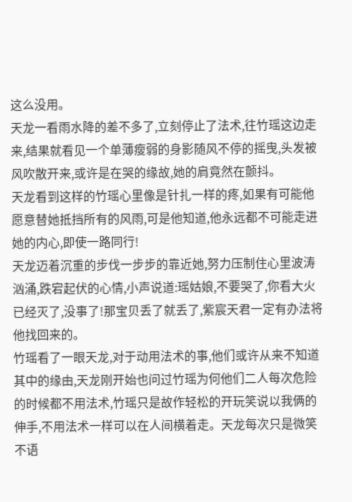这么没用。
天龙一看雨水降的差不多了,立刻停止了法术,往竹瑶这边走来,结果就看见一个单薄瘦弱的身影随风不停的摇曳,头发被风吹散开来,或许是在哭的缘故,她的肩竟然在颤抖。
天龙看到这样的竹瑶心里像是针扎一样的疼,如果有可能他愿意替她抵挡所有的风雨,可是他知道,他永远都不可能走进她的内心,即使一路同行!
天龙迈着沉重的步伐一步步的靠近她,努力压制住心里波涛汹涌,跌宕起伏的心情,小声说道:瑶姑娘,不要哭了,你看大火已经灭了,没事了!那宝贝丢了就丢了,紫宸天君一定有办法将他找回来的。
竹瑶看了一眼天龙,对于动用法术的事,他们或许从来不知道其中的缘由,天龙刚开始也问过竹瑶为何他们二人每次危险的时候都不用法术,竹瑶只是故作轻松的开玩笑说以我俩的伸手,不用法术一样可以在人间横着走。天龙每次只是微笑不语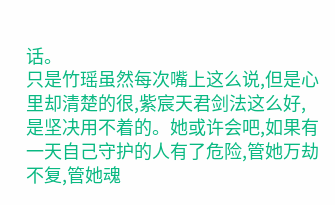话。
只是竹瑶虽然每次嘴上这么说,但是心里却清楚的很,紫宸天君剑法这么好,是坚决用不着的。她或许会吧,如果有一天自己守护的人有了危险,管她万劫不复,管她魂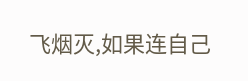飞烟灭,如果连自己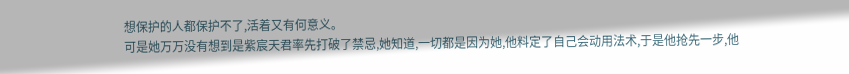想保护的人都保护不了,活着又有何意义。
可是她万万没有想到是紫宸天君率先打破了禁忌,她知道,一切都是因为她,他料定了自己会动用法术,于是他抢先一步,他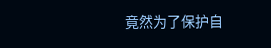竟然为了保护自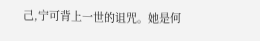己,宁可背上一世的诅咒。她是何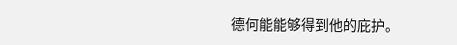德何能能够得到他的庇护。